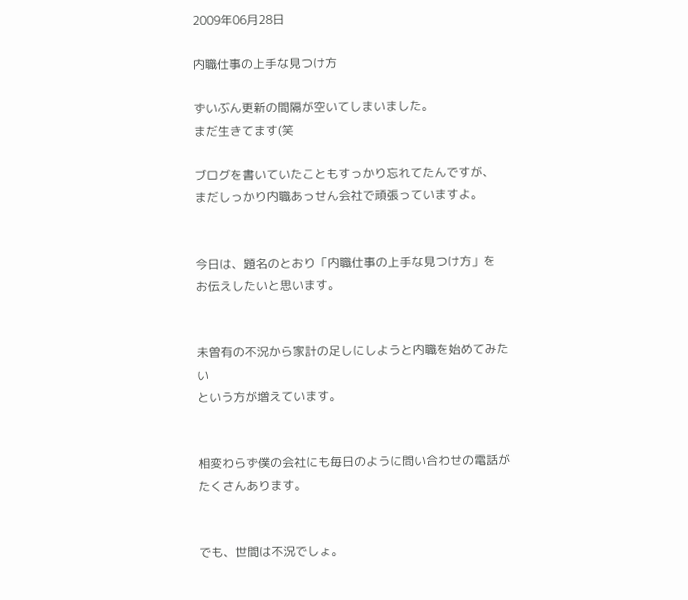2009年06月28日

内職仕事の上手な見つけ方

ずいぶん更新の間隔が空いてしまいました。
まだ生きてます(笑

ブログを書いていたこともすっかり忘れてたんですが、
まだしっかり内職あっせん会社で頑張っていますよ。


今日は、題名のとおり「内職仕事の上手な見つけ方」を
お伝えしたいと思います。


未曽有の不況から家計の足しにしようと内職を始めてみたい
という方が増えています。


相変わらず僕の会社にも毎日のように問い合わせの電話が
たくさんあります。


でも、世間は不況でしょ。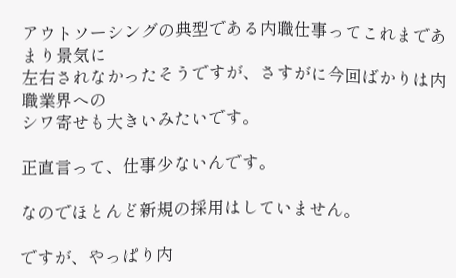アウトソーシングの典型である内職仕事ってこれまであまり景気に
左右されなかったそうですが、さすがに今回ばかりは内職業界への
シワ寄せも大きいみたいです。

正直言って、仕事少ないんです。

なのでほとんど新規の採用はしていません。

ですが、やっぱり内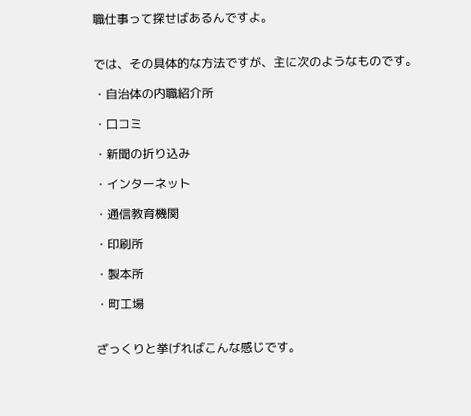職仕事って探せばあるんですよ。


では、その具体的な方法ですが、主に次のようなものです。

・自治体の内職紹介所

・口コミ

・新聞の折り込み

・インターネット

・通信教育機関

・印刷所

・製本所

・町工場


ざっくりと挙げればこんな感じです。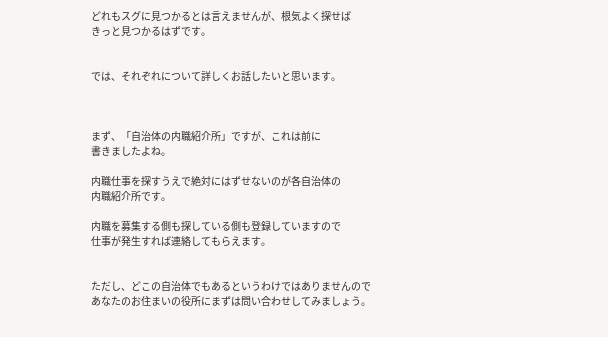どれもスグに見つかるとは言えませんが、根気よく探せば
きっと見つかるはずです。


では、それぞれについて詳しくお話したいと思います。



まず、「自治体の内職紹介所」ですが、これは前に
書きましたよね。

内職仕事を探すうえで絶対にはずせないのが各自治体の
内職紹介所です。

内職を募集する側も探している側も登録していますので
仕事が発生すれば連絡してもらえます。


ただし、どこの自治体でもあるというわけではありませんので
あなたのお住まいの役所にまずは問い合わせしてみましょう。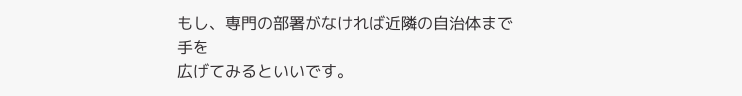もし、専門の部署がなければ近隣の自治体まで手を
広げてみるといいです。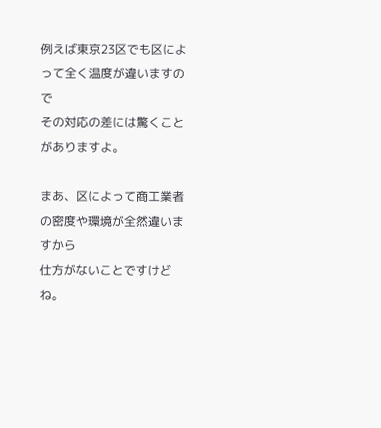例えば東京23区でも区によって全く温度が違いますので
その対応の差には驚くことがありますよ。

まあ、区によって商工業者の密度や環境が全然違いますから
仕方がないことですけどね。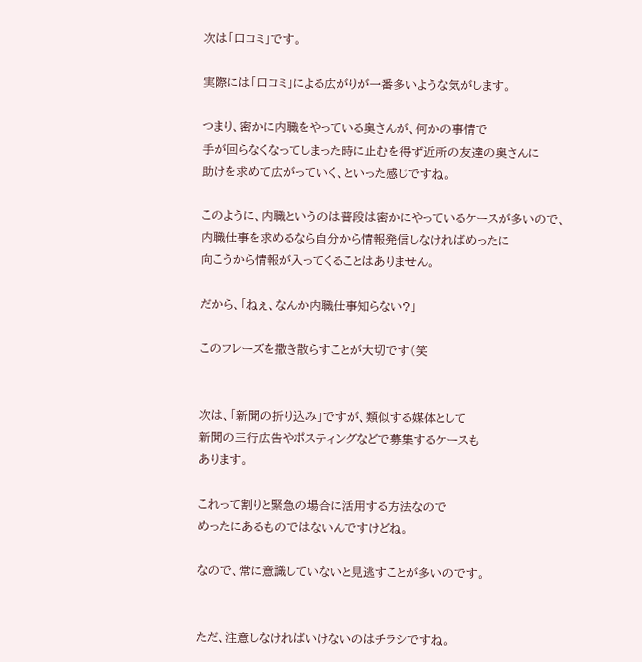次は「口コミ」です。

実際には「口コミ」による広がりが一番多いような気がします。

つまり、密かに内職をやっている奥さんが、何かの事情で
手が回らなくなってしまった時に止むを得ず近所の友達の奥さんに
助けを求めて広がっていく、といった感じですね。

このように、内職というのは普段は密かにやっているケースが多いので、
内職仕事を求めるなら自分から情報発信しなければめったに
向こうから情報が入ってくることはありません。

だから、「ねぇ、なんか内職仕事知らない?」

このフレーズを撒き散らすことが大切です(笑


次は、「新聞の折り込み」ですが、類似する媒体として
新聞の三行広告やポスティングなどで募集するケースも
あります。

これって割りと緊急の場合に活用する方法なので
めったにあるものではないんですけどね。

なので、常に意識していないと見逃すことが多いのです。


ただ、注意しなければいけないのはチラシですね。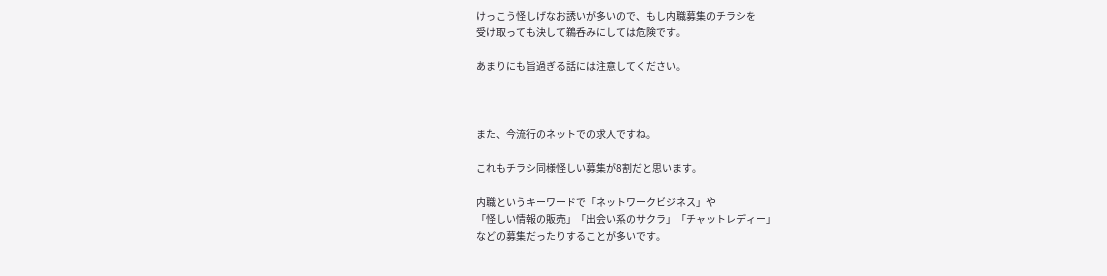けっこう怪しげなお誘いが多いので、もし内職募集のチラシを
受け取っても決して鵜呑みにしては危険です。

あまりにも旨過ぎる話には注意してください。



また、今流行のネットでの求人ですね。

これもチラシ同様怪しい募集が8割だと思います。

内職というキーワードで「ネットワークビジネス」や
「怪しい情報の販売」「出会い系のサクラ」「チャットレディー」
などの募集だったりすることが多いです。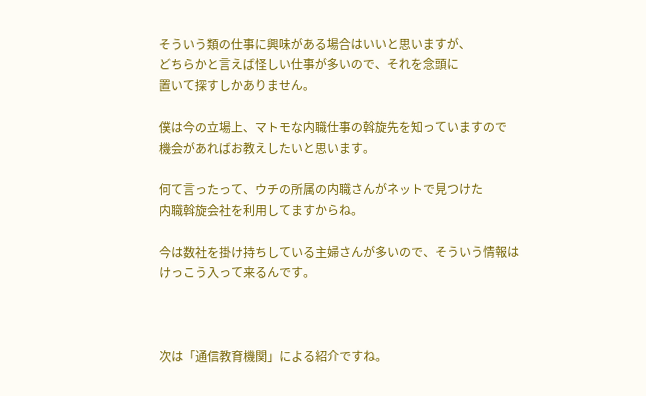そういう類の仕事に興味がある場合はいいと思いますが、
どちらかと言えば怪しい仕事が多いので、それを念頭に
置いて探すしかありません。

僕は今の立場上、マトモな内職仕事の斡旋先を知っていますので
機会があればお教えしたいと思います。

何て言ったって、ウチの所属の内職さんがネットで見つけた
内職斡旋会社を利用してますからね。

今は数社を掛け持ちしている主婦さんが多いので、そういう情報は
けっこう入って来るんです。



次は「通信教育機関」による紹介ですね。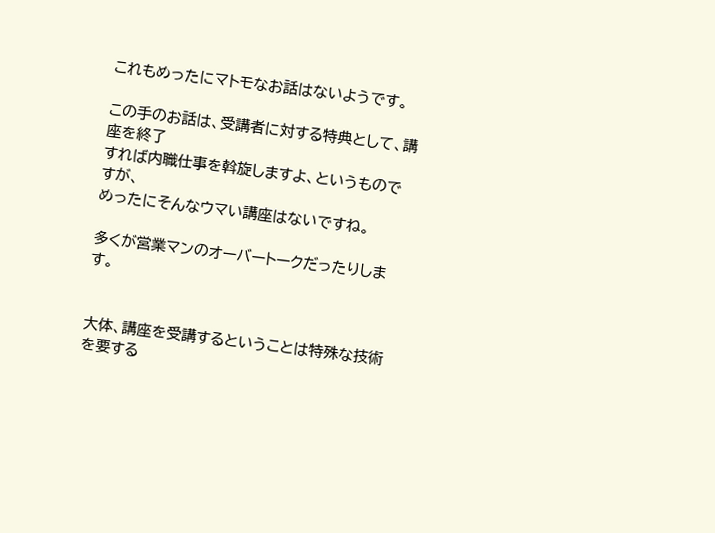これもめったにマトモなお話はないようです。

この手のお話は、受講者に対する特典として、講座を終了
すれば内職仕事を斡旋しますよ、というものですが、
めったにそんなウマい講座はないですね。

多くが営業マンのオーバートークだったりします。


大体、講座を受講するということは特殊な技術を要する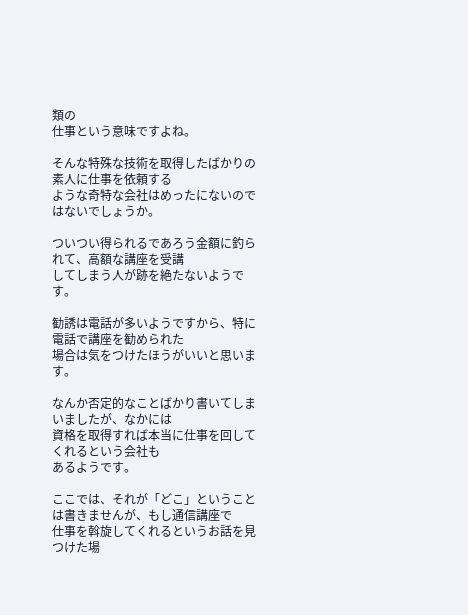類の
仕事という意味ですよね。

そんな特殊な技術を取得したばかりの素人に仕事を依頼する
ような奇特な会社はめったにないのではないでしょうか。

ついつい得られるであろう金額に釣られて、高額な講座を受講
してしまう人が跡を絶たないようです。

勧誘は電話が多いようですから、特に電話で講座を勧められた
場合は気をつけたほうがいいと思います。

なんか否定的なことばかり書いてしまいましたが、なかには
資格を取得すれば本当に仕事を回してくれるという会社も
あるようです。

ここでは、それが「どこ」ということは書きませんが、もし通信講座で
仕事を斡旋してくれるというお話を見つけた場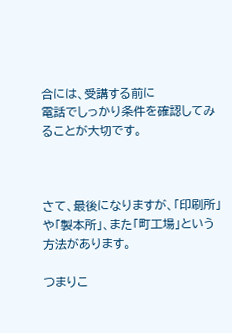合には、受講する前に
電話でしっかり条件を確認してみることが大切です。



さて、最後になりますが、「印刷所」や「製本所」、また「町工場」という方法があります。

つまりこ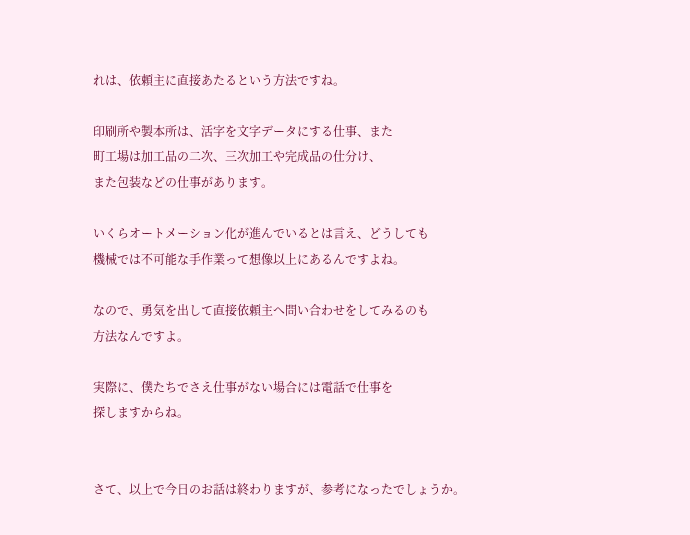れは、依頼主に直接あたるという方法ですね。

印刷所や製本所は、活字を文字データにする仕事、また
町工場は加工品の二次、三次加工や完成品の仕分け、
また包装などの仕事があります。

いくらオートメーション化が進んでいるとは言え、どうしても
機械では不可能な手作業って想像以上にあるんですよね。

なので、勇気を出して直接依頼主へ問い合わせをしてみるのも
方法なんですよ。

実際に、僕たちでさえ仕事がない場合には電話で仕事を
探しますからね。


さて、以上で今日のお話は終わりますが、参考になったでしょうか。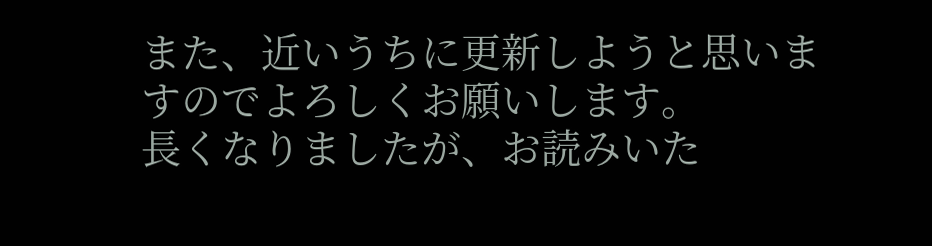また、近いうちに更新しようと思いますのでよろしくお願いします。
長くなりましたが、お読みいた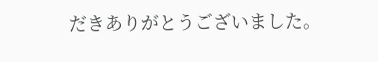だきありがとうございました。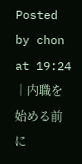Posted by chon  at 19:24 │内職を始める前に